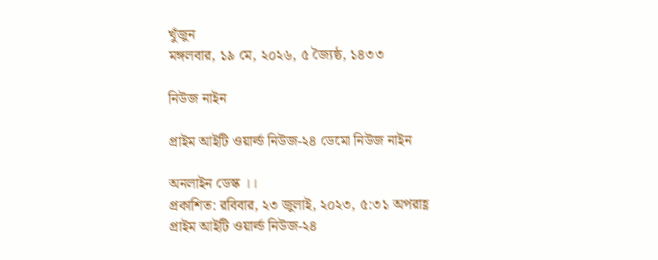খুঁজুন
মঙ্গলবার, ১৯ মে, ২০২৬, ৫ জ্যৈষ্ঠ, ১৪৩৩

নিউজ নাইন

প্রাইম আইটি ওয়ার্ল্ড নিউজ-২৪ ডেমো নিউজ নাইন

অনলাইন ডেস্ক ।।
প্রকাশিত: রবিবার, ২৩ জুলাই, ২০২৩, ৫:৩১ অপরাহ্ণ
প্রাইম আইটি ওয়ার্ল্ড নিউজ-২৪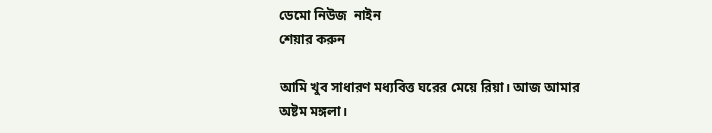ডেমো নিউজ  নাইন
শেয়ার করুন

আমি খুব সাধারণ মধ্যবিত্ত ঘরের মেয়ে রিয়া। আজ আমার অষ্টম মঙ্গলা।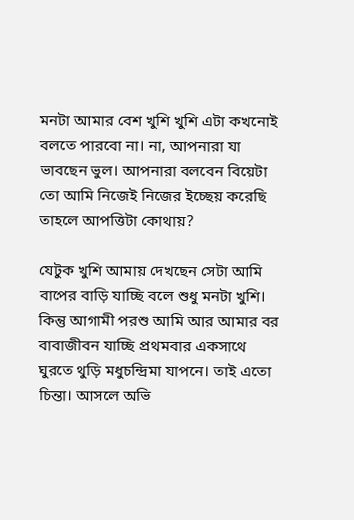মনটা আমার বেশ খুশি খুশি এটা কখনোই বলতে পারবো না। না, আপনারা যা ভাবছেন ভুল। আপনারা বলবেন বিয়েটা তো আমি নিজেই নিজের ইচ্ছেয় করেছি তাহলে আপত্তিটা কোথায়?

যেটুক খুশি আমায় দেখছেন সেটা আমি বাপের বাড়ি যাচ্ছি বলে শুধু মনটা খুশি। কিন্তু আগামী পরশু আমি আর আমার বর বাবাজীবন যাচ্ছি প্রথমবার একসাথে ঘুরতে থুড়ি মধুচন্দ্রিমা যাপনে। তাই এতো চিন্তা। আসলে অভি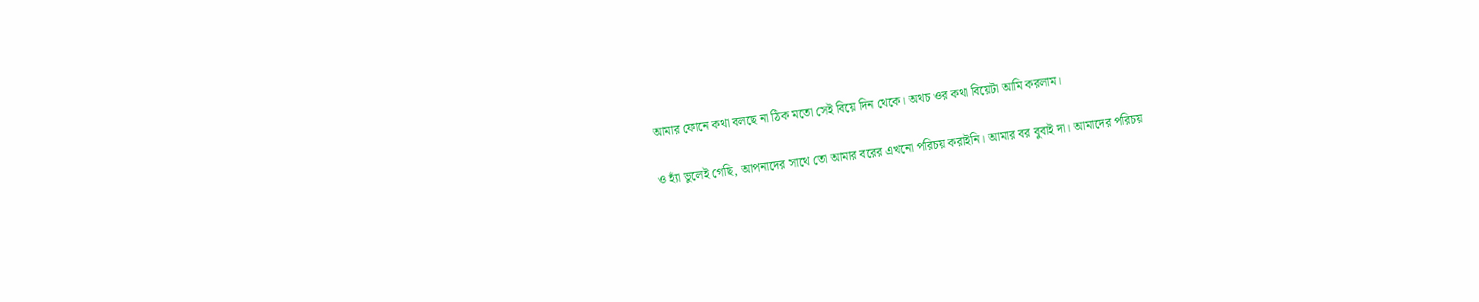আমার ফোনে কথা বলছে না ঠিক মতো সেই বিয়ে দিন থেকে। অথচ ওর কথা বিয়েটা আমি করলাম।

ও হ্যাঁ ভুলেই গেছি, আপনাদের সাথে তো আমার বরের এখনো পরিচয় করাইনি। আমার বর বুবাই দা। আমাদের পরিচয়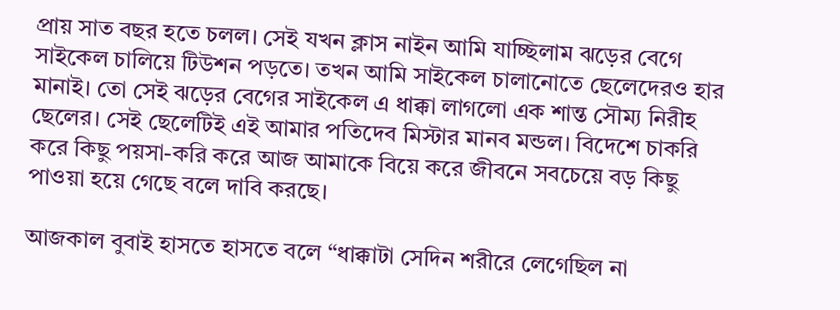প্রায় সাত বছর হতে চলল। সেই যখন ক্লাস নাইন আমি যাচ্ছিলাম ঝড়ের বেগে সাইকেল চালিয়ে টিউশন পড়তে। তখন আমি সাইকেল চালানোতে ছেলেদেরও হার মানাই। তো সেই ঝড়ের বেগের সাইকেল এ ধাক্কা লাগলো এক শান্ত সৌম্য নিরীহ ছেলের। সেই ছেলেটিই এই আমার পতিদেব মিস্টার মানব মন্ডল। বিদেশে চাকরি করে কিছু পয়সা-করি করে আজ আমাকে বিয়ে করে জীবনে সবচেয়ে বড় কিছু পাওয়া হয়ে গেছে বলে দাবি করছে।

আজকাল বুবাই হাসতে হাসতে বলে “ধাক্কাটা সেদিন শরীরে লেগেছিল না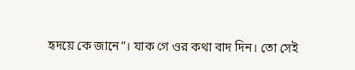হৃদয়ে কে জানে”। যাক গে ওর কথা বাদ দিন। তো সেই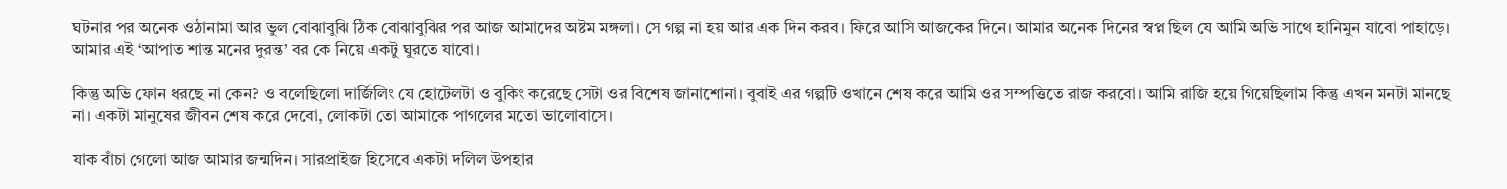ঘটনার পর অনেক ওঠানামা আর ভুল বোঝাবুঝি ঠিক বোঝাবুঝির পর আজ আমাদের অষ্টম মঙ্গলা। সে গল্প না হয় আর এক দিন করব। ফিরে আসি আজকের দিনে। আমার অনেক দিনের স্বপ্ন ছিল যে আমি অভি সাথে হানিমুন যাবো পাহাড়ে। আমার এই ‘আপাত শান্ত মনের দুরন্ত’ বর কে নিয়ে একটু ঘুরতে যাবো।

কিন্তু অভি ফোন ধরছে না কেন? ও বলেছিলো দার্জিলিং যে হোটেলটা ও বুকিং করেছে সেটা ওর বিশেষ জানাশোনা। বুবাই এর গল্পটি ওখানে শেষ করে আমি ওর সম্পত্তিতে রাজ করবো। আমি রাজি হয়ে গিয়েছিলাম কিন্তু এখন মনটা মানছে না। একটা মানুষের জীবন শেষ করে দেবো, লোকটা তো আমাকে পাগলের মতো ভালোবাসে।

যাক বাঁচা গেলো আজ আমার জন্মদিন। সারপ্রাইজ হিসেবে একটা দলিল উপহার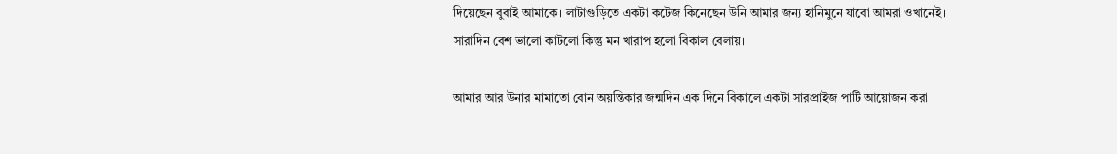দিয়েছেন বুবাই আমাকে। লাটাগুড়িতে একটা কটেজ কিনেছেন উনি আমার জন্য হানিমুনে যাবো আমরা ওখানেই। সারাদিন বেশ ভালো কাটলো কিন্তু মন খারাপ হলো বিকাল বেলায়।

আমার আর উনার মামাতো বোন অয়ন্তিকার জন্মদিন এক দিনে বিকালে একটা সারপ্রাইজ পার্টি আয়োজন করা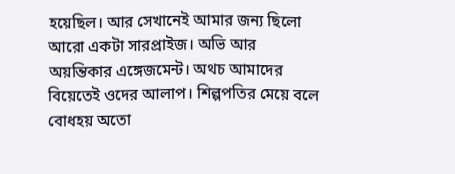হয়েছিল। আর সেখানেই আমার জন্য ছিলো আরো একটা সারপ্রাইজ। অভি আর অয়ন্তিকার এঙ্গেজমেন্ট। অথচ আমাদের বিয়েতেই ওদের আলাপ। শিল্পপতির মেয়ে বলে বোধহয় অতো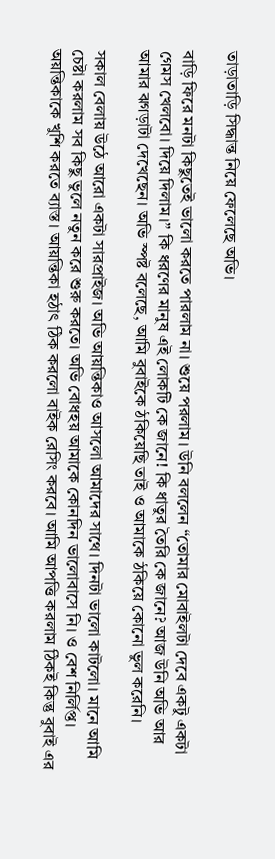তাড়াতাড়ি সিদ্ধান্ত নিয়ে ফেলেছে অভি।

বাড়ি ফিরে মনটা কিছুতেই ভালো করতে পারলাম না। শুয়ে পরলাম। উনি বললেন “তোমার মোবাইলটা দেবে একটু একটা গেমস খেলবো। দিয়ে দিলাম।” কি ধরণের মানুষ এই লোকটি কে জানে! কি ধাতুর তৈরি কে জানে? আজ উনি অভি আর আমার ঝগড়াটা দেখেছেন। অভি স্পষ্ট বলেছে, আমি বুবাইকে ঠকিয়েছি তাই ও আমাকে ঠকিয়ে কোনো ভুল করেনি।

সকাল বেলায় উঠে আরো একটা সারপ্রাইজ। অভি আয়ন্তিকাও আসলো আমাদের সাথে। দিনটা ভালো কাটলো। মানে আমি চেষ্টা করলাম সব কিছু ভুলে নতুন করে শুরু করতে। অভি বোধহয় আমাকে কোনদিন ভালোবাসে নি। ও বেশ নির্লিপ্ত। অয়ন্তিকাকে খুশি করতে ব্যাস্ত। আয়ন্তিকা হঠাৎ ঠিক করলো বাইক রেসিং করবে। আমি আপত্তি করলাম ঠিকই কিন্তু বুবাই এর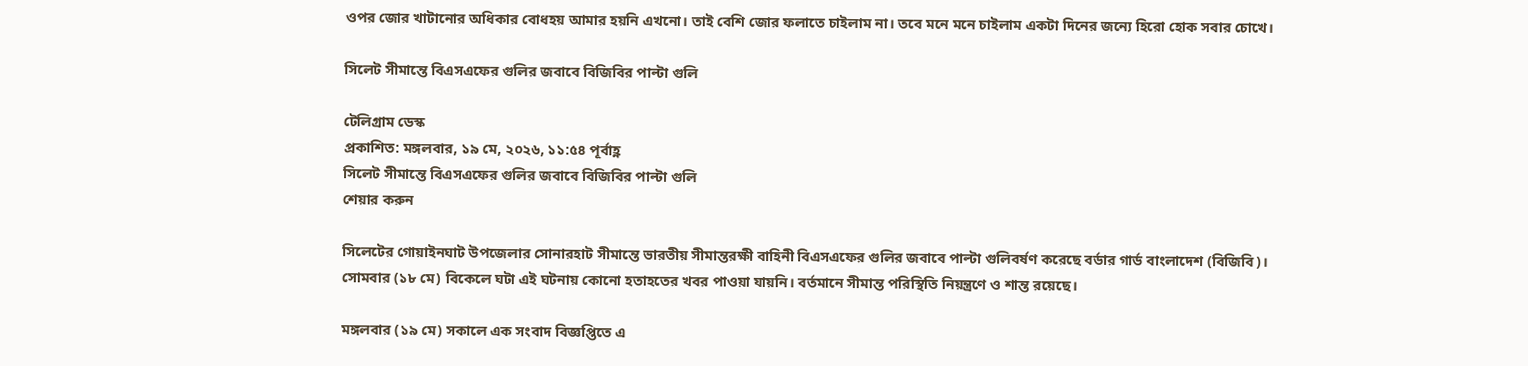ওপর জোর খাটানোর অধিকার বোধহয় আমার হয়নি এখনো। তাই বেশি জোর ফলাতে চাইলাম না। তবে মনে মনে চাইলাম একটা দিনের জন্যে হিরো হোক সবার চোখে।

সিলেট সীমান্তে বিএসএফের গুলির জবাবে বিজিবির পাল্টা গুলি

টেলিগ্রাম ডেস্ক
প্রকাশিত: মঙ্গলবার, ১৯ মে, ২০২৬, ১১:৫৪ পূর্বাহ্ণ
সিলেট সীমান্তে বিএসএফের গুলির জবাবে বিজিবির পাল্টা গুলি
শেয়ার করুন

সিলেটের গোয়াইনঘাট উপজেলার সোনারহাট সীমান্তে ভারতীয় সীমান্তরক্ষী বাহিনী বিএসএফের গুলির জবাবে পাল্টা গুলিবর্ষণ করেছে বর্ডার গার্ড বাংলাদেশ (বিজিবি)। সোমবার (১৮ মে) বিকেলে ঘটা এই ঘটনায় কোনো হতাহতের খবর পাওয়া যায়নি। বর্তমানে সীমান্ত পরিস্থিতি নিয়ন্ত্রণে ও শান্ত রয়েছে।

মঙ্গলবার (১৯ মে) সকালে এক সংবাদ বিজ্ঞপ্তিতে এ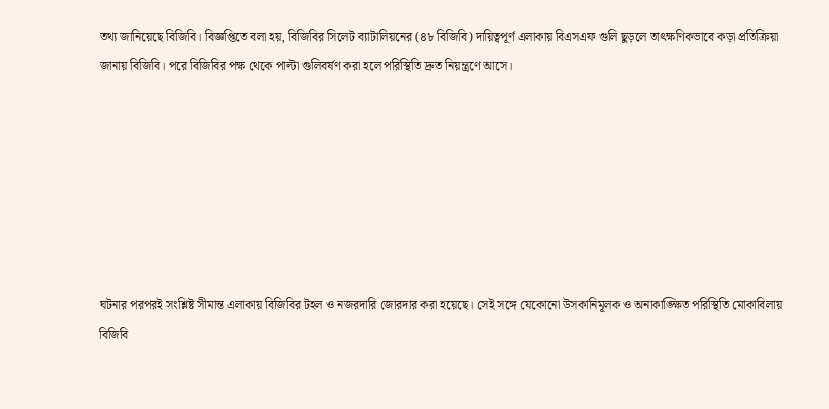তথ্য জানিয়েছে বিজিবি। বিজ্ঞপ্তিতে বলা হয়, বিজিবির সিলেট ব্যাটালিয়নের (৪৮ বিজিবি) দায়িত্বপূর্ণ এলাকায় বিএসএফ গুলি ছুড়লে তাৎক্ষণিকভাবে কড়া প্রতিক্রিয়া জানায় বিজিবি। পরে বিজিবির পক্ষ থেকে পাল্টা গুলিবর্ষণ করা হলে পরিস্থিতি দ্রুত নিয়ন্ত্রণে আসে।







ঘটনার পরপরই সংশ্লিষ্ট সীমান্ত এলাকায় বিজিবির টহল ও নজরদারি জোরদার করা হয়েছে। সেই সঙ্গে যেকোনো উসকানিমূলক ও অনাকাঙ্ক্ষিত পরিস্থিতি মোকাবিলায় বিজিবি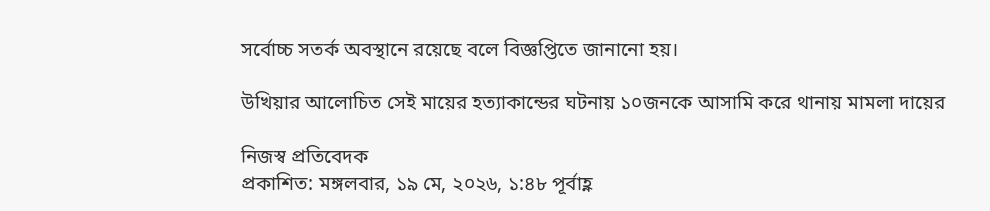সর্বোচ্চ সতর্ক অবস্থানে রয়েছে বলে বিজ্ঞপ্তিতে জানানো হয়।

উখিয়ার আলোচিত সেই মায়ের হত্যাকান্ডের ঘটনায় ১০জনকে আসামি করে থানায় মামলা দায়ের

নিজস্ব প্রতিবেদক
প্রকাশিত: মঙ্গলবার, ১৯ মে, ২০২৬, ১:৪৮ পূর্বাহ্ণ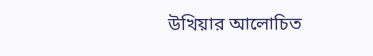উখিয়ার আলোচিত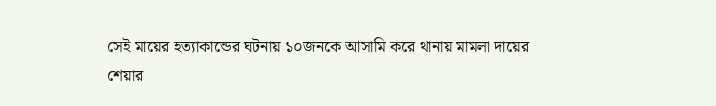সেই মায়ের হত্যাকান্ডের ঘটনায় ১০জনকে আসামি করে থানায় মামলা দায়ের
শেয়ার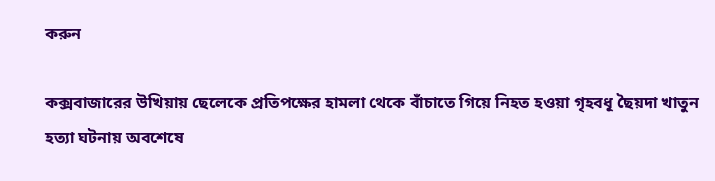করুন

কক্সবাজারের উখিয়ায় ছেলেকে প্রতিপক্ষের হামলা থেকে বাঁচাতে গিয়ে নিহত হওয়া গৃহবধূ ছৈয়দা খাতুন হত্যা ঘটনায় অবশেষে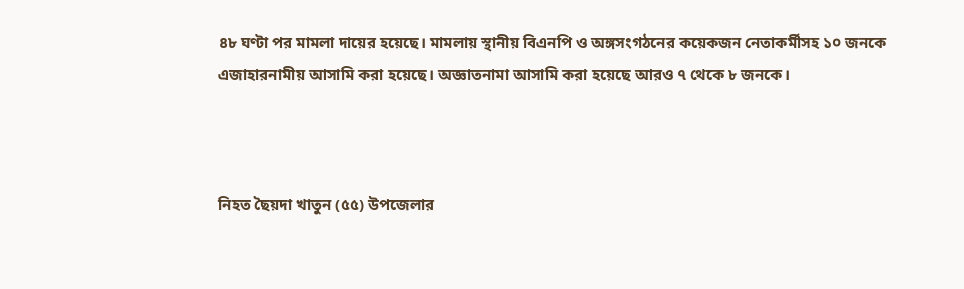৪৮ ঘণ্টা পর মামলা দায়ের হয়েছে। মামলায় স্থানীয় বিএনপি ও অঙ্গসংগঠনের কয়েকজন নেতাকর্মীসহ ১০ জনকে এজাহারনামীয় আসামি করা হয়েছে। অজ্ঞাতনামা আসামি করা হয়েছে আরও ৭ থেকে ৮ জনকে।



নিহত ছৈয়দা খাতুন (৫৫) উপজেলার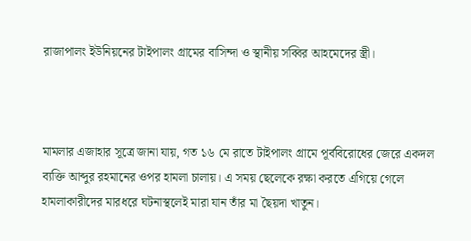রাজাপালং ইউনিয়নের টাইপালং গ্রামের বাসিন্দা ও স্থানীয় সব্বির আহমেদের স্ত্রী।



মামলার এজাহার সূত্রে জানা যায়, গত ১৬ মে রাতে টাইপালং গ্রামে পূর্ববিরোধের জেরে একদল ব্যক্তি আব্দুর রহমানের ওপর হামলা চালায়। এ সময় ছেলেকে রক্ষা করতে এগিয়ে গেলে হামলাকারীদের মারধরে ঘটনাস্থলেই মারা যান তাঁর মা ছৈয়দা খাতুন।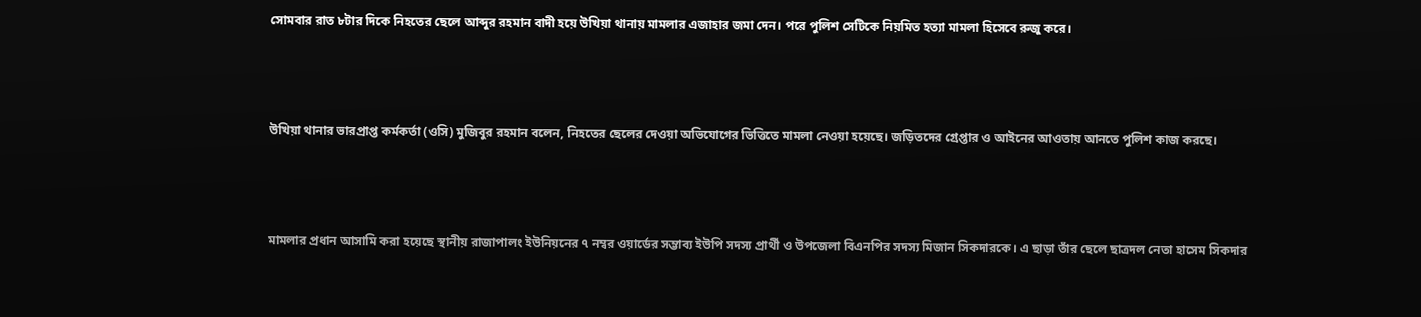সোমবার রাত ৮টার দিকে নিহতের ছেলে আব্দুর রহমান বাদী হয়ে উখিয়া থানায় মামলার এজাহার জমা দেন। পরে পুলিশ সেটিকে নিয়মিত হত্যা মামলা হিসেবে রুজু করে।



উখিয়া থানার ভারপ্রাপ্ত কর্মকর্তা (ওসি) মুজিবুর রহমান বলেন, নিহতের ছেলের দেওয়া অভিযোগের ভিত্তিতে মামলা নেওয়া হয়েছে। জড়িতদের গ্রেপ্তার ও আইনের আওতায় আনতে পুলিশ কাজ করছে।



মামলার প্রধান আসামি করা হয়েছে স্থানীয় রাজাপালং ইউনিয়নের ৭ নম্বর ওয়ার্ডের সম্ভাব্য ইউপি সদস্য প্রার্থী ও উপজেলা বিএনপির সদস্য মিজান সিকদারকে। এ ছাড়া তাঁর ছেলে ছাত্রদল নেতা হাসেম সিকদার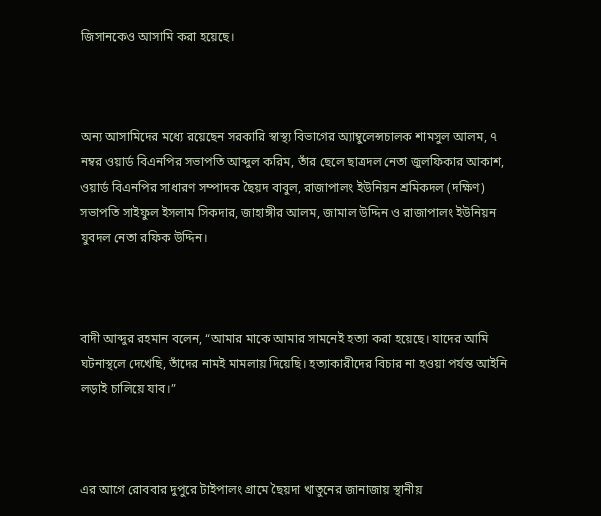জিসানকেও আসামি করা হয়েছে।



অন্য আসামিদের মধ্যে রয়েছেন সরকারি স্বাস্থ্য বিভাগের অ্যাম্বুলেন্সচালক শামসুল আলম, ৭ নম্বর ওয়ার্ড বিএনপির সভাপতি আব্দুল করিম, তাঁর ছেলে ছাত্রদল নেতা জুলফিকার আকাশ, ওয়ার্ড বিএনপির সাধারণ সম্পাদক ছৈয়দ বাবুল, রাজাপালং ইউনিয়ন শ্রমিকদল (দক্ষিণ) সভাপতি সাইফুল ইসলাম সিকদার, জাহাঙ্গীর আলম, জামাল উদ্দিন ও রাজাপালং ইউনিয়ন যুবদল নেতা রফিক উদ্দিন।



বাদী আব্দুর রহমান বলেন, “আমার মাকে আমার সামনেই হত্যা করা হয়েছে। যাদের আমি ঘটনাস্থলে দেখেছি, তাঁদের নামই মামলায় দিয়েছি। হত্যাকারীদের বিচার না হওয়া পর্যন্ত আইনি লড়াই চালিয়ে যাব।”



এর আগে রোববার দুপুরে টাইপালং গ্রামে ছৈয়দা খাতুনের জানাজায় স্থানীয়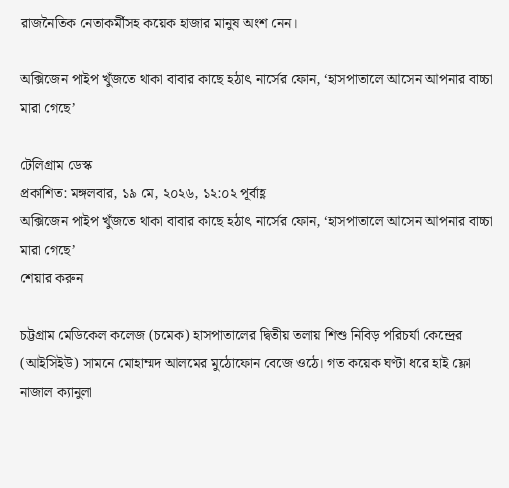রাজনৈতিক নেতাকর্মীসহ কয়েক হাজার মানুষ অংশ নেন।

অক্সিজেন পাইপ খুঁজতে থাকা বাবার কাছে হঠাৎ নার্সের ফোন, ‘হাসপাতালে আসেন আপনার বাচ্চা মারা গেছে’

টেলিগ্রাম ডেস্ক
প্রকাশিত: মঙ্গলবার, ১৯ মে, ২০২৬, ১২:০২ পূর্বাহ্ণ
অক্সিজেন পাইপ খুঁজতে থাকা বাবার কাছে হঠাৎ নার্সের ফোন, ‘হাসপাতালে আসেন আপনার বাচ্চা মারা গেছে’
শেয়ার করুন

চট্টগ্রাম মেডিকেল কলেজ (চমেক) হাসপাতালের দ্বিতীয় তলায় শিশু নিবিড় পরিচর্যা কেন্দ্রের (আইসিইউ) সামনে মোহাম্মদ আলমের মুঠোফোন বেজে ওঠে। গত কয়েক ঘণ্টা ধরে হাই ফ্লো নাজাল ক্যানুলা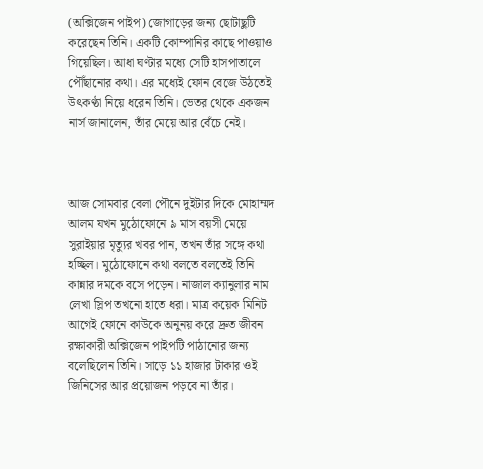(অক্সিজেন পাইপ) জোগাড়ের জন্য ছোটাছুটি করেছেন তিনি। একটি কোম্পানির কাছে পাওয়াও গিয়েছিল। আধা ঘণ্টার মধ্যে সেটি হাসপাতালে পৌঁছানোর কথা। এর মধ্যেই ফোন বেজে উঠতেই উৎকণ্ঠা নিয়ে ধরেন তিনি। ভেতর থেকে একজন নার্স জানালেন, তাঁর মেয়ে আর বেঁচে নেই।



আজ সোমবার বেলা পৌনে দুইটার দিকে মোহাম্মদ আলম যখন মুঠোফোনে ৯ মাস বয়সী মেয়ে সুরাইয়ার মৃত্যুর খবর পান, তখন তাঁর সঙ্গে কথা হচ্ছিল। মুঠোফোনে কথা বলতে বলতেই তিনি কান্নার দমকে বসে পড়েন। নাজাল ক্যানুলার নাম লেখা স্লিপ তখনো হাতে ধরা। মাত্র কয়েক মিনিট আগেই ফোনে কাউকে অনুনয় করে দ্রুত জীবন রক্ষাকারী অক্সিজেন পাইপটি পাঠানোর জন্য বলেছিলেন তিনি। সাড়ে ১১ হাজার টাকার ওই জিনিসের আর প্রয়োজন পড়বে না তাঁর।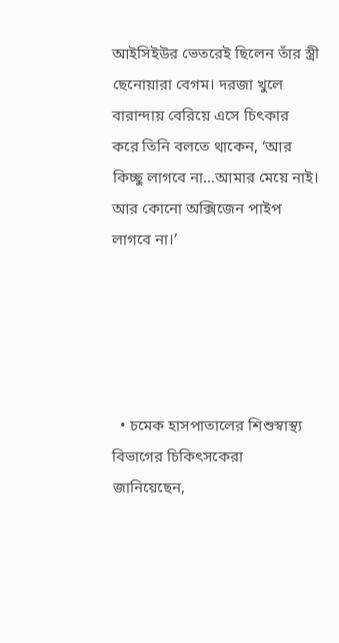আইসিইউর ভেতরেই ছিলেন তাঁর স্ত্রী ছেনোয়ারা বেগম। দরজা খুলে বারান্দায় বেরিয়ে এসে চিৎকার করে তিনি বলতে থাকেন, ‘আর কিচ্ছু লাগবে না…আমার মেয়ে নাই। আর কোনো অক্সিজেন পাইপ লাগবে না।’





  • চমেক হাসপাতালের শিশুস্বাস্থ্য বিভাগের চিকিৎসকেরা জানিয়েছেন,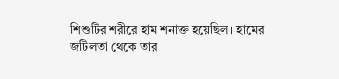শিশুটির শরীরে হাম শনাক্ত হয়েছিল। হামের জটিলতা থেকে তার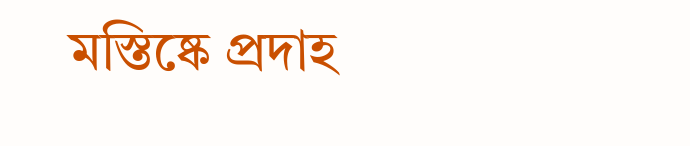মস্তিষ্কে প্রদাহ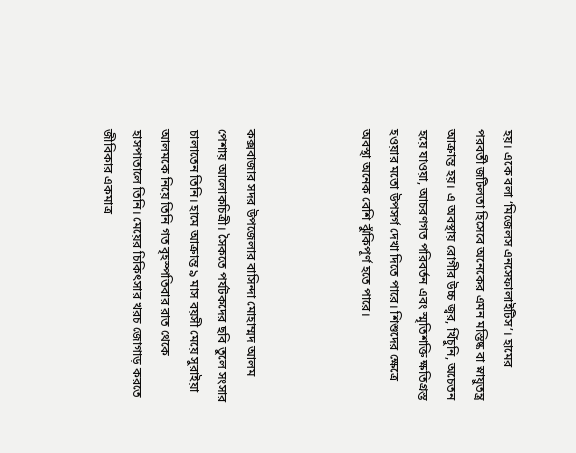হয়। একে বলা ‘মিজেলস এনসেফালাইটিস’। হামের পরবর্তী জটিলতা হিসেবে অনেকের এমন মস্তিষ্ক বা স্নায়ুতন্ত্র আক্রান্ত হয়। এ অবস্থায় রোগীর উচ্চ জ্বর, খিঁচুনি, অচেতন হয়ে যাওয়া, আচরণগত পরিবর্তন এবং স্মৃতিশক্তি ক্ষতিগ্রস্ত হওয়ার মতো উপসর্গ দেখা দিতে পারে। শিশুদের ক্ষেত্রে অবস্থা অনেক বেশি ঝুঁকিপূর্ণ হতে পারে।



কক্সবাজার সদর উপজেলার বাসিন্দা মোহাম্মদ আলম পেশায় আলোকচিত্রী। সৈকতে পর্যটকদের ছবি তুলে সংসার চালাতেন তিনি। হামে আক্রান্ত ৯ মাস বয়সী মেয়ে সুরাইয়া আলমকে নিয়ে তিনি গত বৃহস্পতিবার রাত থেকে হাসপাতালে তিনি। মেয়ের চিকিৎসার খরচ জোগাড় করতে জীবিকার একমাত্র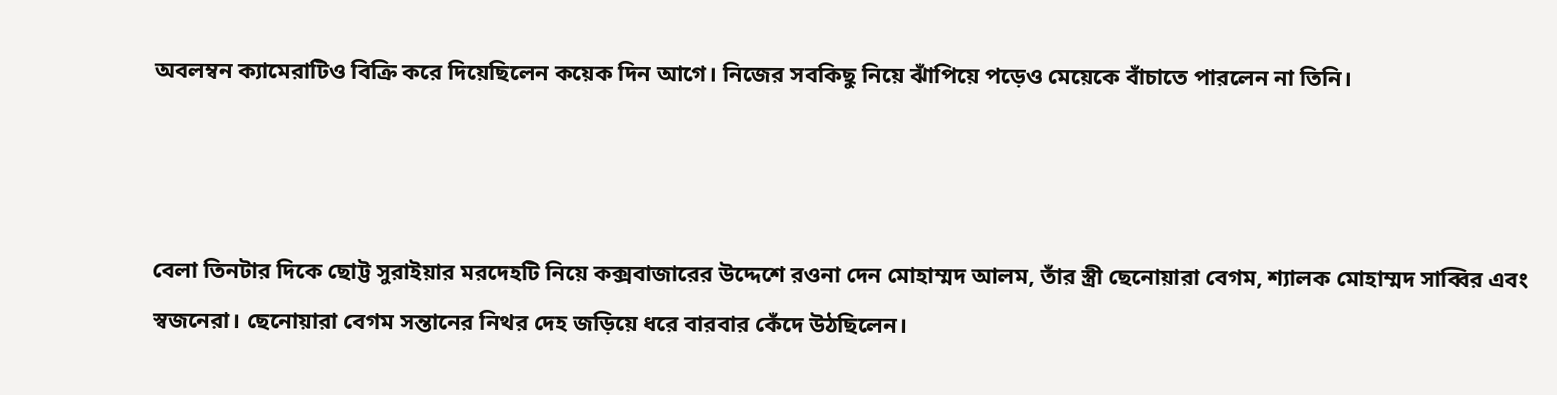অবলম্বন ক্যামেরাটিও বিক্রি করে দিয়েছিলেন কয়েক দিন আগে। নিজের সবকিছু নিয়ে ঝাঁপিয়ে পড়েও মেয়েকে বাঁচাতে পারলেন না তিনি।



বেলা তিনটার দিকে ছোট্ট সুরাইয়ার মরদেহটি নিয়ে কক্সবাজারের উদ্দেশে রওনা দেন মোহাম্মদ আলম, তাঁর স্ত্রী ছেনোয়ারা বেগম, শ্যালক মোহাম্মদ সাব্বির এবং স্বজনেরা। ছেনোয়ারা বেগম সন্তানের নিথর দেহ জড়িয়ে ধরে বারবার কেঁদে উঠছিলেন।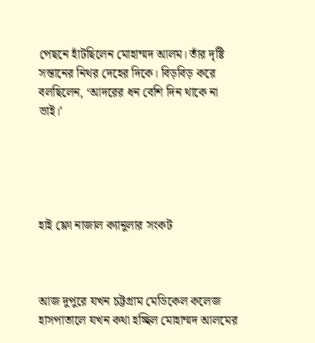পেছনে হাঁটছিলেন মোহাম্মদ আলম। তাঁর দৃষ্টি সন্তানের নিথর দেহের দিকে। বিড়বিড় করে বলছিলেন, ‘আদরের ধন বেশি দিন থাকে না ভাই।’





হাই ফ্লো নাজাল ক্যানুলার সংকট



আজ দুপুরে যখন চট্টগ্রাম মেডিকেল কলেজ হাসপাতালে যখন কথা হচ্ছিল মোহাম্মদ আলমের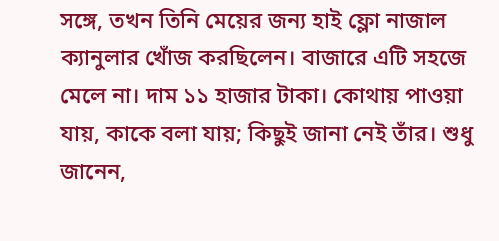সঙ্গে, তখন তিনি মেয়ের জন্য হাই ফ্লো নাজাল ক্যানুলার খোঁজ করছিলেন। বাজারে এটি সহজে মেলে না। দাম ১১ হাজার টাকা। কোথায় পাওয়া যায়, কাকে বলা যায়; কিছুই জানা নেই তাঁর। শুধু জানেন,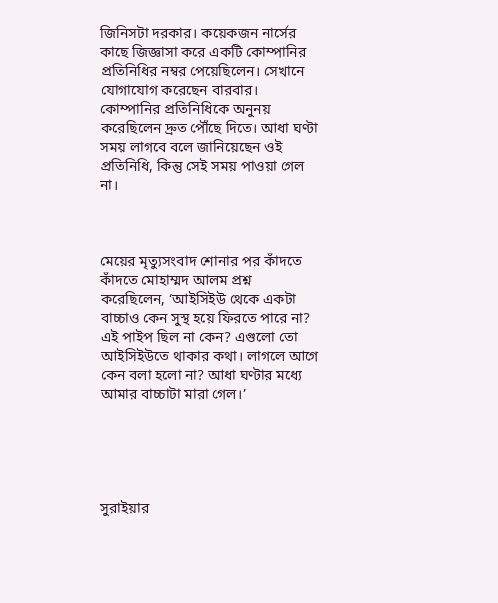জিনিসটা দরকার। কয়েকজন নার্সের কাছে জিজ্ঞাসা করে একটি কোম্পানির প্রতিনিধির নম্বর পেয়েছিলেন। সেখানে যোগাযোগ করেছেন বারবার। কোম্পানির প্রতিনিধিকে অনুনয় করেছিলেন দ্রুত পৌঁছে দিতে। আধা ঘণ্টা সময় লাগবে বলে জানিয়েছেন ওই প্রতিনিধি, কিন্তু সেই সময় পাওয়া গেল না।



মেয়ের মৃত্যুসংবাদ শোনার পর কাঁদতে কাঁদতে মোহাম্মদ আলম প্রশ্ন করেছিলেন, ‘আইসিইউ থেকে একটা বাচ্চাও কেন সুস্থ হয়ে ফিরতে পারে না? এই পাইপ ছিল না কেন? এগুলো তো আইসিইউতে থাকার কথা। লাগলে আগে কেন বলা হলো না? আধা ঘণ্টার মধ্যে আমার বাচ্চাটা মারা গেল।’





সুরাইয়ার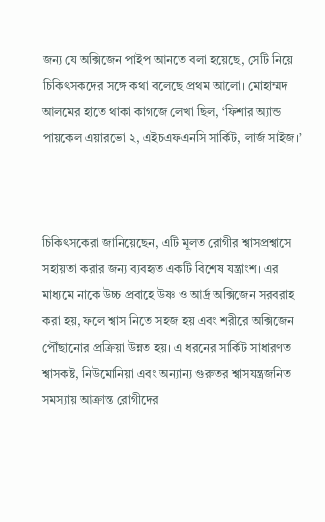জন্য যে অক্সিজেন পাইপ আনতে বলা হয়েছে, সেটি নিয়ে চিকিৎসকদের সঙ্গে কথা বলেছে প্রথম আলো। মোহাম্মদ আলমের হাতে থাকা কাগজে লেখা ছিল, ‘ফিশার অ্যান্ড পায়কেল এয়ারভো ২, এইচএফএনসি সার্কিট, লার্জ সাইজ।’



চিকিৎসকেরা জানিয়েছেন, এটি মূলত রোগীর শ্বাসপ্রশ্বাসে সহায়তা করার জন্য ব্যবহৃত একটি বিশেষ যন্ত্রাংশ। এর মাধ্যমে নাকে উচ্চ প্রবাহে উষ্ণ ও আর্দ্র অক্সিজেন সরবরাহ করা হয়, ফলে শ্বাস নিতে সহজ হয় এবং শরীরে অক্সিজেন পৌঁছানোর প্রক্রিয়া উন্নত হয়। এ ধরনের সার্কিট সাধারণত শ্বাসকষ্ট, নিউমোনিয়া এবং অন্যান্য গুরুতর শ্বাসযন্ত্রজনিত সমস্যায় আক্রান্ত রোগীদের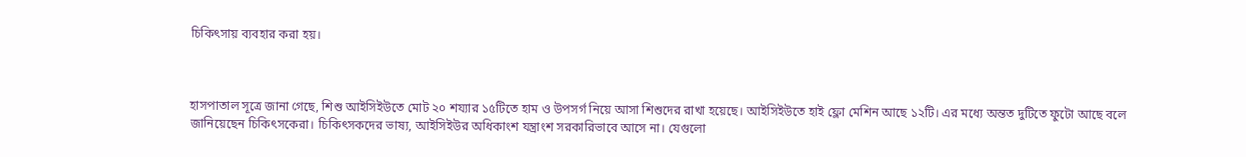চিকিৎসায় ব্যবহার করা হয়।



হাসপাতাল সূত্রে জানা গেছে, শিশু আইসিইউতে মোট ২০ শয্যার ১৫টিতে হাম ও উপসর্গ নিয়ে আসা শিশুদের রাখা হয়েছে। আইসিইউতে হাই ফ্লো মেশিন আছে ১২টি। এর মধ্যে অন্তত দুটিতে ফুটো আছে বলে জানিয়েছেন চিকিৎসকেরা। চিকিৎসকদের ভাষ্য, আইসিইউর অধিকাংশ যন্ত্রাংশ সরকারিভাবে আসে না। যেগুলো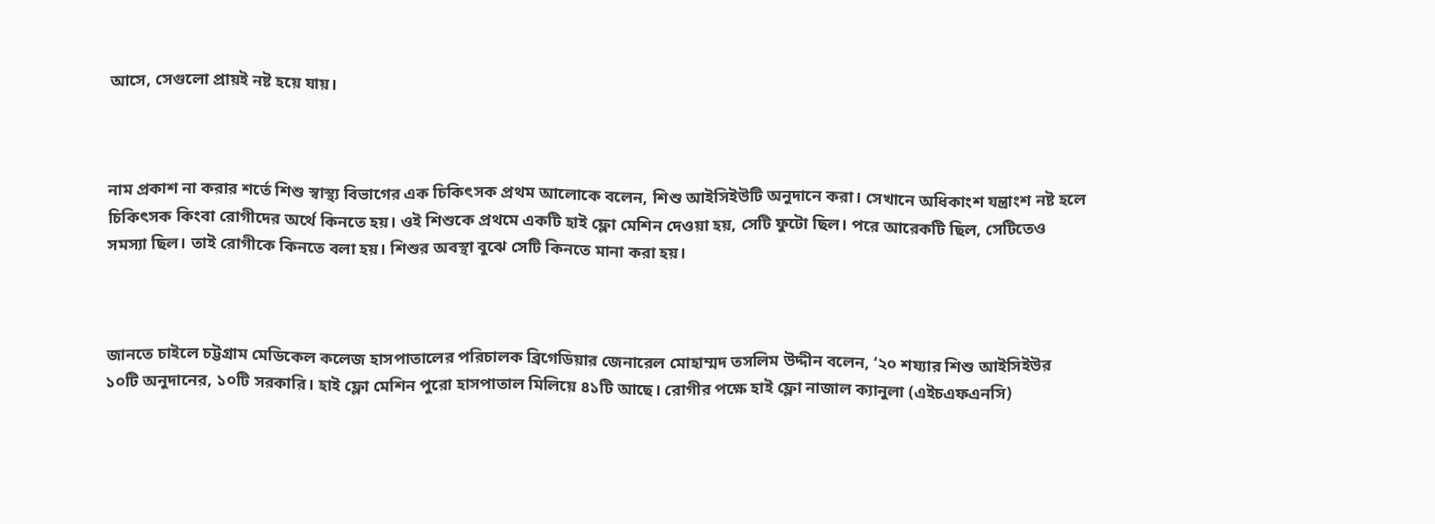আসে, সেগুলো প্রায়ই নষ্ট হয়ে যায়।



নাম প্রকাশ না করার শর্তে শিশু স্বাস্থ্য বিভাগের এক চিকিৎসক প্রথম আলোকে বলেন, শিশু আইসিইউটি অনুদানে করা। সেখানে অধিকাংশ যন্ত্রাংশ নষ্ট হলে চিকিৎসক কিংবা রোগীদের অর্থে কিনতে হয়। ওই শিশুকে প্রথমে একটি হাই ফ্লো মেশিন দেওয়া হয়, সেটি ফুটো ছিল। পরে আরেকটি ছিল, সেটিতেও সমস্যা ছিল। তাই রোগীকে কিনতে বলা হয়। শিশুর অবস্থা বুঝে সেটি কিনতে মানা করা হয়।



জানতে চাইলে চট্টগ্রাম মেডিকেল কলেজ হাসপাতালের পরিচালক ব্রিগেডিয়ার জেনারেল মোহাম্মদ তসলিম উদ্দীন বলেন, ‘২০ শয্যার শিশু আইসিইউর ১০টি অনুদানের, ১০টি সরকারি। হাই ফ্লো মেশিন পুরো হাসপাতাল মিলিয়ে ৪১টি আছে। রোগীর পক্ষে হাই ফ্লো নাজাল ক্যানুলা (এইচএফএনসি)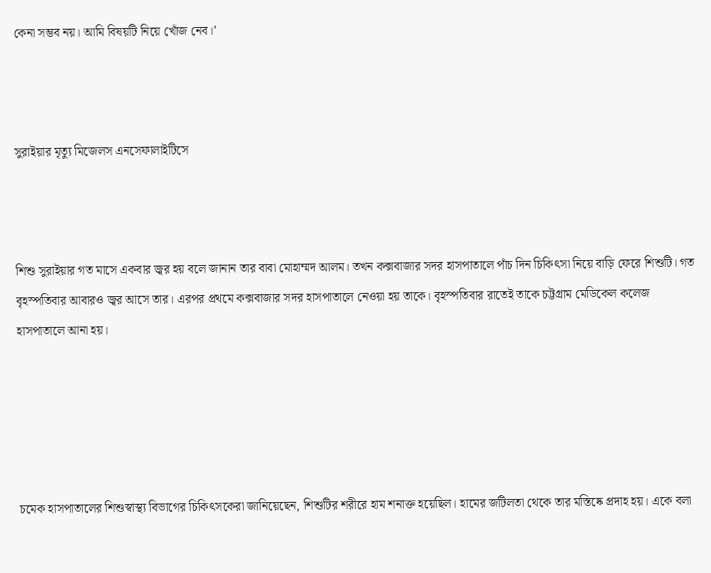কেনা সম্ভব নয়। আমি বিষয়টি নিয়ে খোঁজ নেব।’



সুরাইয়ার মৃত্যু মিজেলস এনসেফালাইটিসে



শিশু সুরাইয়ার গত মাসে একবার জ্বর হয় বলে জানান তার বাবা মোহাম্মদ আলম। তখন কক্সবাজার সদর হাসপাতালে পাঁচ দিন চিকিৎসা নিয়ে বাড়ি ফেরে শিশুটি। গত বৃহস্পতিবার আবারও জ্বর আসে তার। এরপর প্রথমে কক্সবাজার সদর হাসপাতালে নেওয়া হয় তাকে। বৃহস্পতিবার রাতেই তাকে চট্টগ্রাম মেডিকেল কলেজ হাসপাতালে আনা হয়।





চমেক হাসপাতালের শিশুস্বাস্থ্য বিভাগের চিকিৎসকেরা জানিয়েছেন, শিশুটির শরীরে হাম শনাক্ত হয়েছিল। হামের জটিলতা থেকে তার মস্তিষ্কে প্রদাহ হয়। একে বলা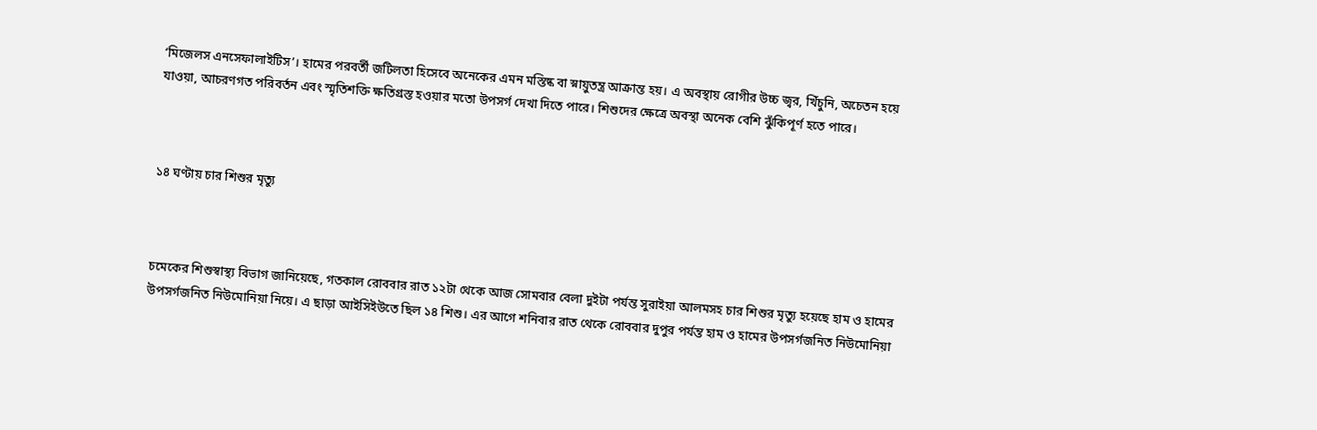‘মিজেলস এনসেফালাইটিস’। হামের পরবর্তী জটিলতা হিসেবে অনেকের এমন মস্তিষ্ক বা স্নায়ুতন্ত্র আক্রান্ত হয়। এ অবস্থায় রোগীর উচ্চ জ্বর, খিঁচুনি, অচেতন হয়ে যাওয়া, আচরণগত পরিবর্তন এবং স্মৃতিশক্তি ক্ষতিগ্রস্ত হওয়ার মতো উপসর্গ দেখা দিতে পারে। শিশুদের ক্ষেত্রে অবস্থা অনেক বেশি ঝুঁকিপূর্ণ হতে পারে।



১৪ ঘণ্টায় চার শিশুর মৃত্যু



চমেকের শিশুস্বাস্থ্য বিভাগ জানিয়েছে, গতকাল রোববার রাত ১২টা থেকে আজ সোমবার বেলা দুইটা পর্যন্ত সুরাইয়া আলমসহ চার শিশুর মৃত্যু হয়েছে হাম ও হামের উপসর্গজনিত নিউমোনিয়া নিয়ে। এ ছাড়া আইসিইউতে ছিল ১৪ শিশু। এর আগে শনিবার রাত থেকে রোববার দুপুর পর্যন্ত হাম ও হামের উপসর্গজনিত নিউমোনিয়া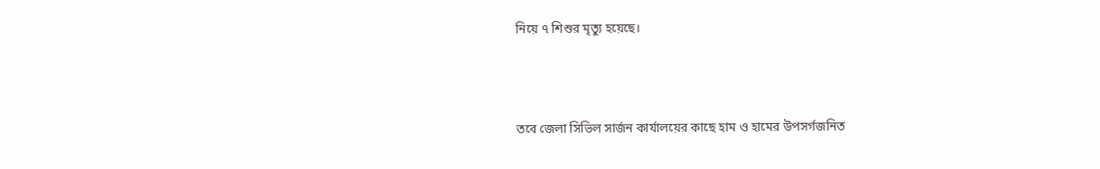নিয়ে ৭ শিশুর মৃত্যু হয়েছে।



তবে জেলা সিভিল সার্জন কার্যালয়ের কাছে হাম ও হামের উপসর্গজনিত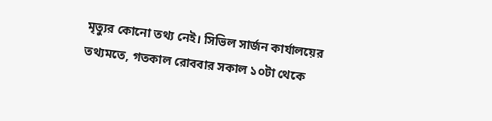মৃত্যুর কোনো তথ্য নেই। সিভিল সার্জন কার্যালয়ের তথ্যমতে, গতকাল রোববার সকাল ১০টা থেকে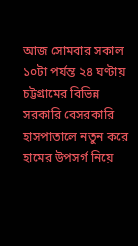আজ সোমবার সকাল ১০টা পর্যন্ত ২৪ ঘণ্টায় চট্টগ্রামের বিভিন্ন সরকারি বেসরকারি হাসপাতালে নতুন করে হামের উপসর্গ নিয়ে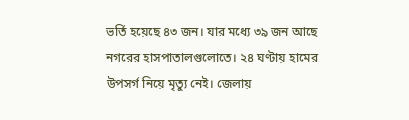ভর্তি হয়েছে ৪৩ জন। যার মধ্যে ৩৯ জন আছে নগরের হাসপাতালগুলোতে। ২৪ ঘণ্টায় হামের উপসর্গ নিয়ে মৃত্যু নেই। জেলায়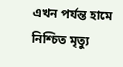এখন পর্যন্ত হামে নিশ্চিত মৃত্যু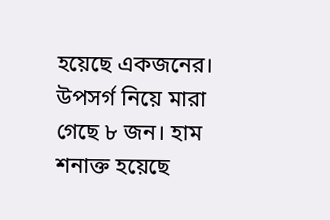হয়েছে একজনের। উপসর্গ নিয়ে মারা গেছে ৮ জন। হাম শনাক্ত হয়েছে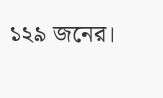১২৯ জনের।